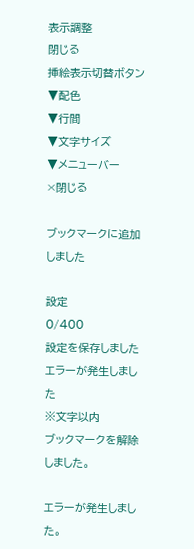表示調整
閉じる
挿絵表示切替ボタン
▼配色
▼行間
▼文字サイズ
▼メニューバー
×閉じる

ブックマークに追加しました

設定
0/400
設定を保存しました
エラーが発生しました
※文字以内
ブックマークを解除しました。

エラーが発生しました。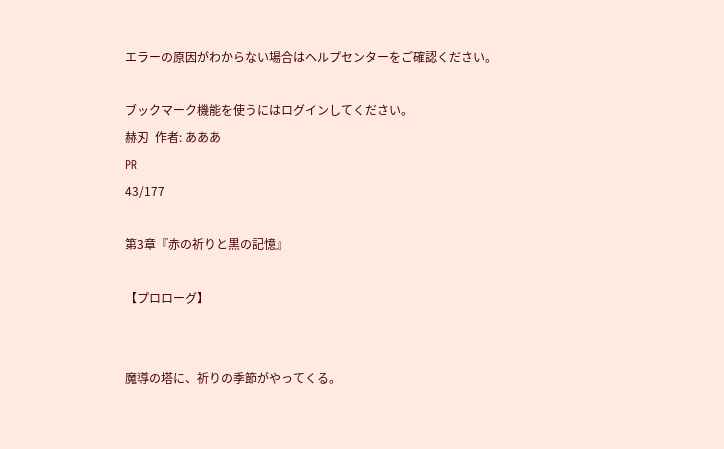エラーの原因がわからない場合はヘルプセンターをご確認ください。

ブックマーク機能を使うにはログインしてください。
赫刃  作者: あああ
PR
43/177

第3章『赤の祈りと黒の記憶』

【プロローグ】


魔導の塔に、祈りの季節がやってくる。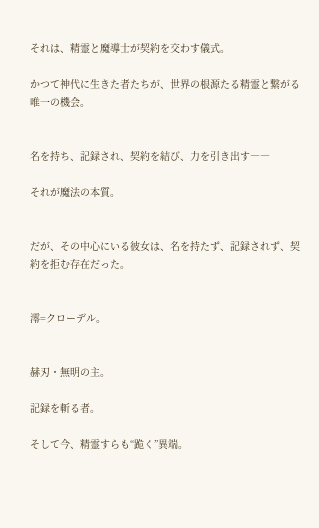それは、精霊と魔導士が契約を交わす儀式。

かつて神代に生きた者たちが、世界の根源たる精霊と繋がる唯一の機会。


名を持ち、記録され、契約を結び、力を引き出す――

それが魔法の本質。


だが、その中心にいる彼女は、名を持たず、記録されず、契約を拒む存在だった。


澪=クローデル。


赫刃・無明の主。

記録を斬る者。

そして今、精霊すらも“跪く”異端。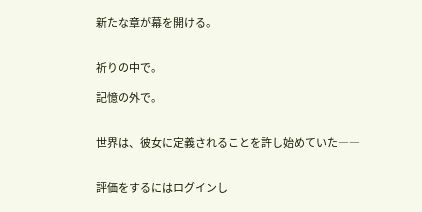新たな章が幕を開ける。


祈りの中で。

記憶の外で。


世界は、彼女に定義されることを許し始めていた――


評価をするにはログインし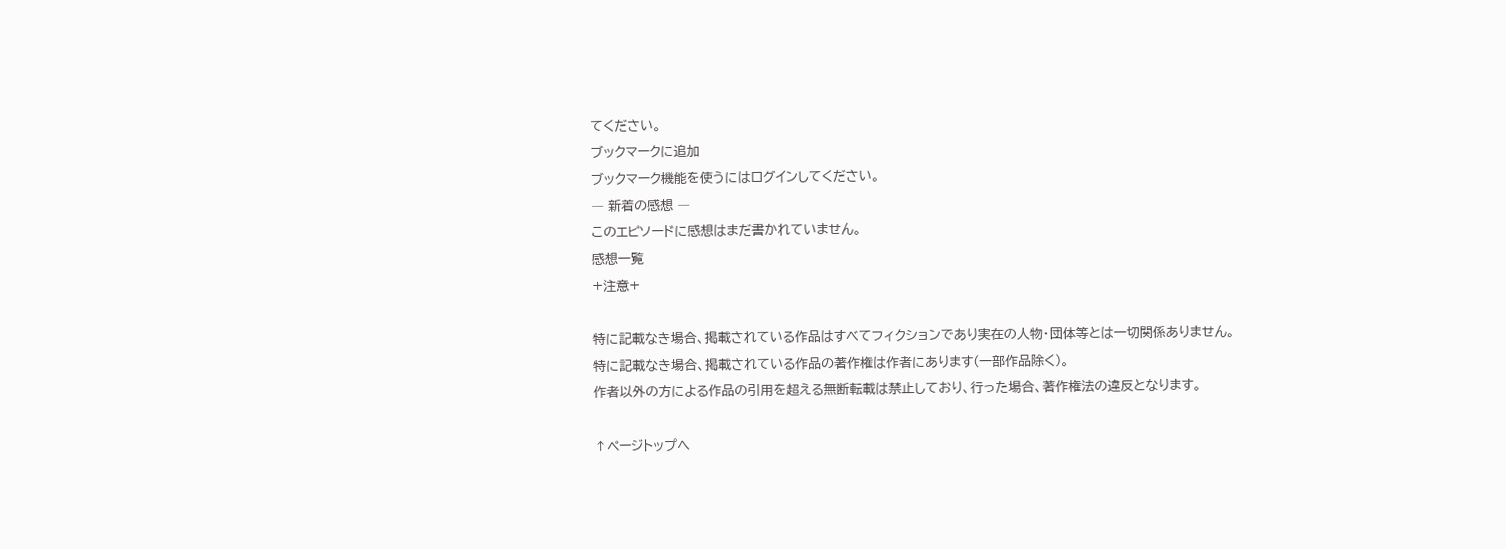てください。
ブックマークに追加
ブックマーク機能を使うにはログインしてください。
― 新着の感想 ―
このエピソードに感想はまだ書かれていません。
感想一覧
+注意+

特に記載なき場合、掲載されている作品はすべてフィクションであり実在の人物・団体等とは一切関係ありません。
特に記載なき場合、掲載されている作品の著作権は作者にあります(一部作品除く)。
作者以外の方による作品の引用を超える無断転載は禁止しており、行った場合、著作権法の違反となります。

↑ページトップへ